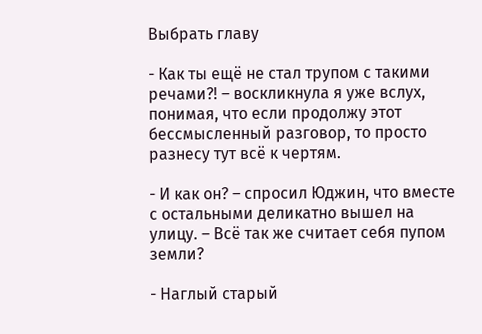Выбрать главу

- Как ты ещё не стал трупом с такими речами?! – воскликнула я уже вслух, понимая, что если продолжу этот бессмысленный разговор, то просто разнесу тут всё к чертям.

- И как он? – спросил Юджин, что вместе с остальными деликатно вышел на улицу. – Всё так же считает себя пупом земли?

- Наглый старый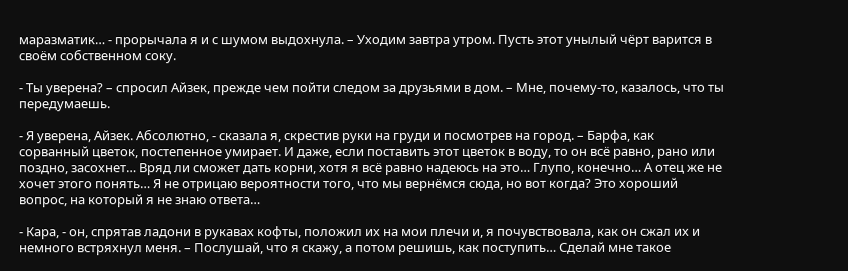маразматик… - прорычала я и с шумом выдохнула. – Уходим завтра утром. Пусть этот унылый чёрт варится в своём собственном соку.

- Ты уверена? – спросил Айзек, прежде чем пойти следом за друзьями в дом. – Мне, почему-то, казалось, что ты передумаешь.

- Я уверена, Айзек. Абсолютно, - сказала я, скрестив руки на груди и посмотрев на город. – Барфа, как сорванный цветок, постепенное умирает. И даже, если поставить этот цветок в воду, то он всё равно, рано или поздно, засохнет… Вряд ли сможет дать корни, хотя я всё равно надеюсь на это… Глупо, конечно… А отец же не хочет этого понять… Я не отрицаю вероятности того, что мы вернёмся сюда, но вот когда? Это хороший вопрос, на который я не знаю ответа…

- Кара, - он, спрятав ладони в рукавах кофты, положил их на мои плечи и, я почувствовала, как он сжал их и немного встряхнул меня. – Послушай, что я скажу, а потом решишь, как поступить… Сделай мне такое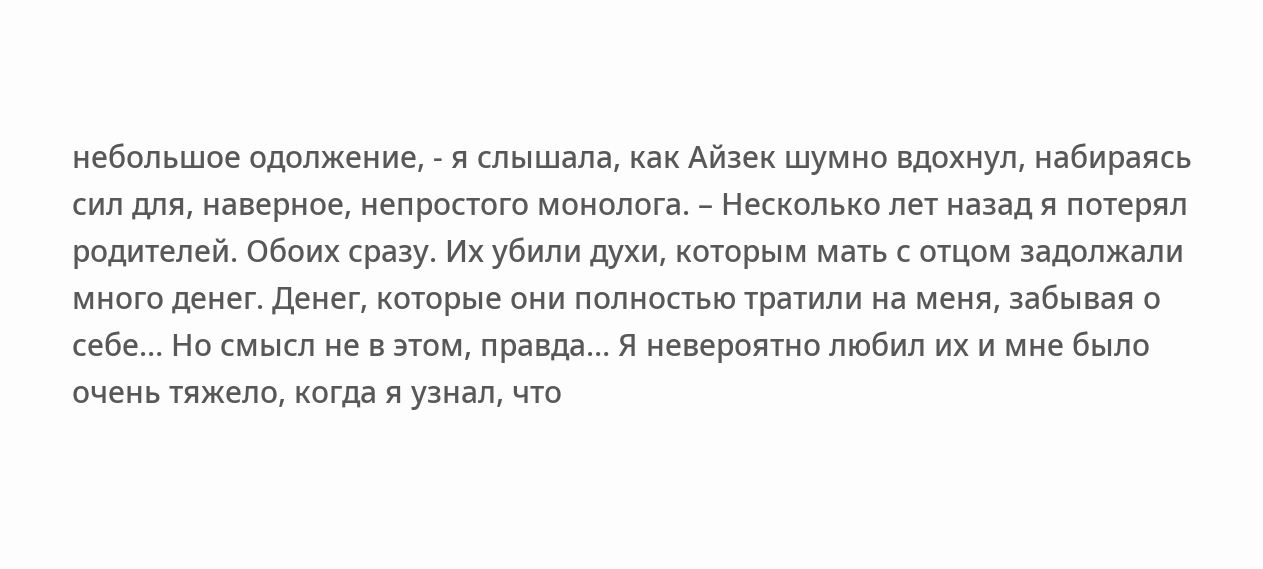небольшое одолжение, - я слышала, как Айзек шумно вдохнул, набираясь сил для, наверное, непростого монолога. – Несколько лет назад я потерял родителей. Обоих сразу. Их убили духи, которым мать с отцом задолжали много денег. Денег, которые они полностью тратили на меня, забывая о себе… Но смысл не в этом, правда… Я невероятно любил их и мне было очень тяжело, когда я узнал, что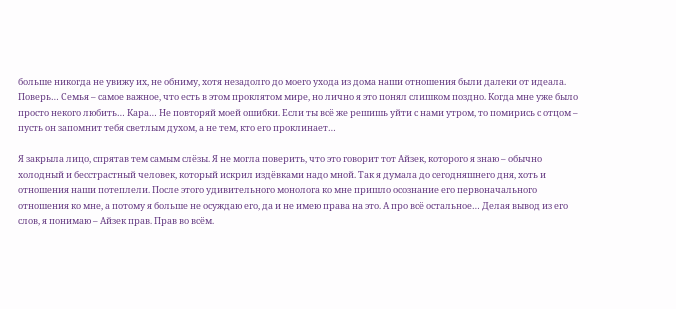больше никогда не увижу их, не обниму, хотя незадолго до моего ухода из дома наши отношения были далеки от идеала. Поверь… Семья – самое важное, что есть в этом проклятом мире, но лично я это понял слишком поздно. Когда мне уже было просто некого любить… Кара… Не повторяй моей ошибки. Если ты всё же решишь уйти с нами утром, то помирись с отцом – пусть он запомнит тебя светлым духом, а не тем, кто его проклинает…

Я закрыла лицо, спрятав тем самым слёзы. Я не могла поверить, что это говорит тот Айзек, которого я знаю – обычно холодный и бесстрастный человек, который искрил издёвками надо мной. Так я думала до сегодняшнего дня, хоть и отношения наши потеплели. После этого удивительного монолога ко мне пришло осознание его первоначального отношения ко мне, а потому я больше не осуждаю его, да и не имею права на это. А про всё остальное… Делая вывод из его слов, я понимаю – Айзек прав. Прав во всём.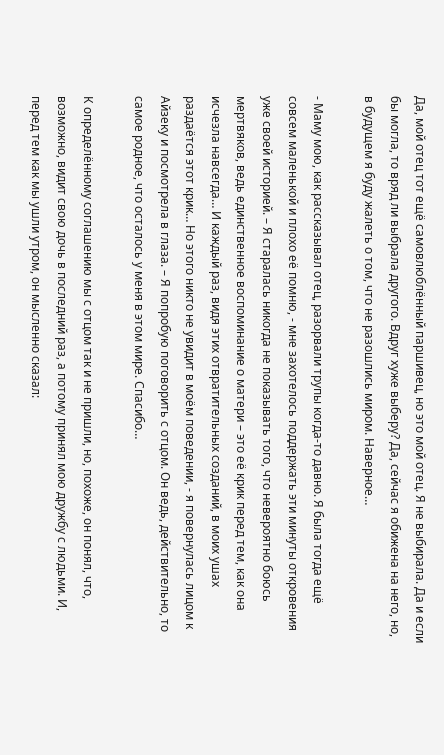Да, мой отец тот ещё самовлюблённый паршивец, но это мой отец. Я не выбирала. Да и если бы могла, то вряд ли выбрала другого. Вдруг хуже выберу? Да, сейчас я обижена на него, но, в будущем я буду жалеть о том, что не разошлись миром. Наверное…

- Маму мою, как рассказывал отец, разорвали трупы когда-то давно. Я была тогда ещё совсем маленькой и плохо её помню, - мне захотелось поддержать эти минуты откровения уже своей историей. – Я старалась никогда не показывать того, что невероятно боюсь мертвяков, ведь единственное воспоминание о матери – это её крик перед тем, как она исчезла навсегда… И каждый раз, видя этих отвратительных созданий, в моих ушах раздаётся этот крик… Но этого никто не увидит в моём поведении, - я повернулась лицом к Айзеку и посмотрела в глаза. – Я попробую поговорить с отцом. Он ведь, действительно, то самое родное, что осталось у меня в этом мире. Спасибо…

К определённому соглашению мы с отцом так и не пришли, но, похоже, он понял, что, возможно, видит свою дочь в последний раз, а потому принял мою дружбу с людьми. И, перед тем как мы ушли утром, он мысленно сказал: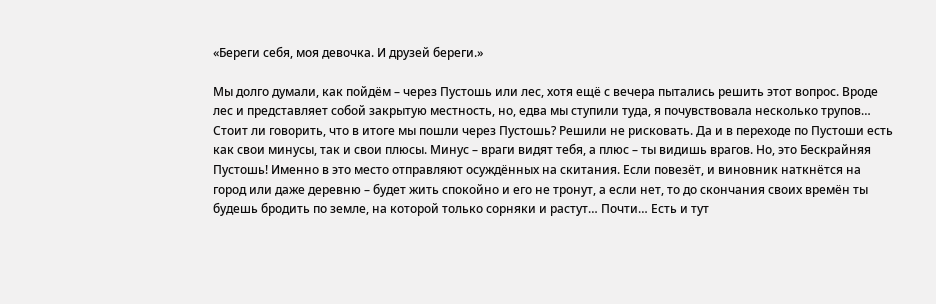«Береги себя, моя девочка. И друзей береги.»

Мы долго думали, как пойдём – через Пустошь или лес, хотя ещё с вечера пытались решить этот вопрос. Вроде лес и представляет собой закрытую местность, но, едва мы ступили туда, я почувствовала несколько трупов… Стоит ли говорить, что в итоге мы пошли через Пустошь? Решили не рисковать. Да и в переходе по Пустоши есть как свои минусы, так и свои плюсы. Минус – враги видят тебя, а плюс – ты видишь врагов. Но, это Бескрайняя Пустошь! Именно в это место отправляют осуждённых на скитания. Если повезёт, и виновник наткнётся на город или даже деревню – будет жить спокойно и его не тронут, а если нет, то до скончания своих времён ты будешь бродить по земле, на которой только сорняки и растут… Почти… Есть и тут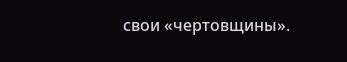свои «чертовщины».